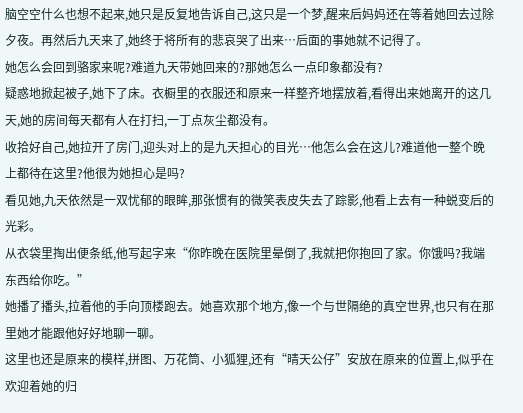脑空空什么也想不起来,她只是反复地告诉自己,这只是一个梦,醒来后妈妈还在等着她回去过除夕夜。再然后九天来了,她终于将所有的悲哀哭了出来…后面的事她就不记得了。
她怎么会回到骆家来呢?难道九天带她回来的?那她怎么一点印象都没有?
疑惑地掀起被子,她下了床。衣橱里的衣服还和原来一样整齐地摆放着,看得出来她离开的这几天,她的房间每天都有人在打扫,一丁点灰尘都没有。
收拾好自己,她拉开了房门,迎头对上的是九天担心的目光…他怎么会在这儿?难道他一整个晚上都待在这里?他很为她担心是吗?
看见她,九天依然是一双忧郁的眼眸,那张惯有的微笑表皮失去了踪影,他看上去有一种蜕变后的光彩。
从衣袋里掏出便条纸,他写起字来“你昨晚在医院里晕倒了,我就把你抱回了家。你饿吗?我端东西给你吃。”
她播了播头,拉着他的手向顶楼跑去。她喜欢那个地方,像一个与世隔绝的真空世界,也只有在那里她才能跟他好好地聊一聊。
这里也还是原来的模样,拼图、万花筒、小狐狸,还有“晴天公仔”安放在原来的位置上,似乎在欢迎着她的归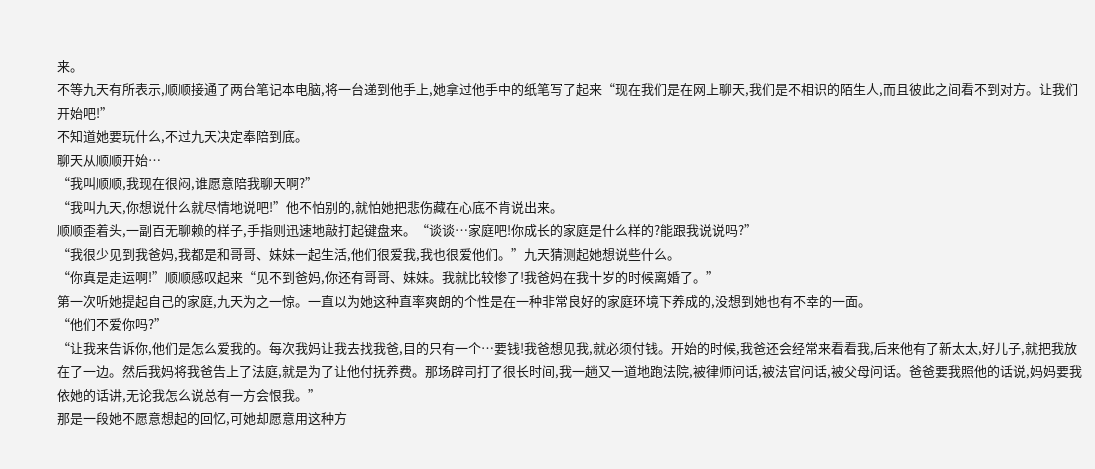来。
不等九天有所表示,顺顺接通了两台笔记本电脑,将一台递到他手上,她拿过他手中的纸笔写了起来“现在我们是在网上聊天,我们是不相识的陌生人,而且彼此之间看不到对方。让我们开始吧!”
不知道她要玩什么,不过九天决定奉陪到底。
聊天从顺顺开始…
“我叫顺顺,我现在很闷,谁愿意陪我聊天啊?”
“我叫九天,你想说什么就尽情地说吧!”他不怕别的,就怕她把悲伤藏在心底不肯说出来。
顺顺歪着头,一副百无聊赖的样子,手指则迅速地敲打起键盘来。“谈谈…家庭吧!你成长的家庭是什么样的?能跟我说说吗?”
“我很少见到我爸妈,我都是和哥哥、妹妹一起生活,他们很爱我,我也很爱他们。”九天猜测起她想说些什么。
“你真是走运啊!”顺顺感叹起来“见不到爸妈,你还有哥哥、妹妹。我就比较惨了!我爸妈在我十岁的时候离婚了。”
第一次听她提起自己的家庭,九天为之一惊。一直以为她这种直率爽朗的个性是在一种非常良好的家庭环境下养成的,没想到她也有不幸的一面。
“他们不爱你吗?”
“让我来告诉你,他们是怎么爱我的。每次我妈让我去找我爸,目的只有一个…要钱!我爸想见我,就必须付钱。开始的时候,我爸还会经常来看看我,后来他有了新太太,好儿子,就把我放在了一边。然后我妈将我爸告上了法庭,就是为了让他付抚养费。那场辟司打了很长时间,我一趟又一道地跑法院,被律师问话,被法官问话,被父母问话。爸爸要我照他的话说,妈妈要我依她的话讲,无论我怎么说总有一方会恨我。”
那是一段她不愿意想起的回忆,可她却愿意用这种方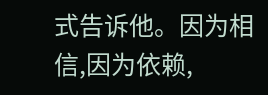式告诉他。因为相信,因为依赖,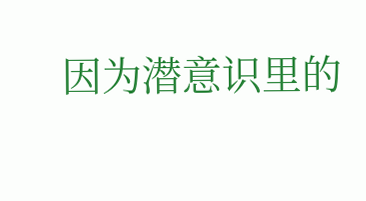因为潜意识里的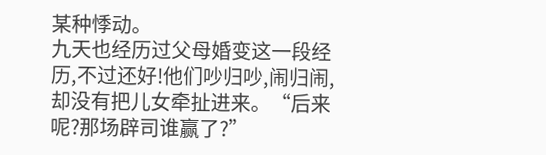某种悸动。
九天也经历过父母婚变这一段经历,不过还好!他们吵归吵,闹归闹,却没有把儿女牵扯进来。“后来呢?那场辟司谁赢了?”